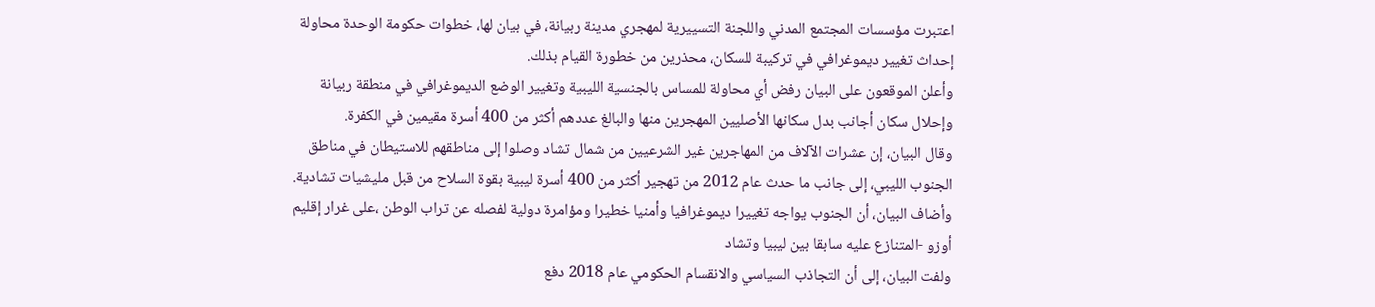اعتبرت مؤسسات المجتمع المدني واللجنة التسييرية لمهجري مدينة ربيانة، في بيان لها، خطوات حكومة الوحدة محاولة إحداث تغيير ديموغرافي في تركيبة للسكان، محذرين من خطورة القيام بذلك.
وأعلن الموقعون على البيان رفض أي محاولة للمساس بالجنسية الليبية وتغيير الوضع الديموغرافي في منطقة ربيانة وإحلال سكان أجانب بدل سكانها الأصليين المهجرين منها والبالغ عددهم أكثر من 400 أسرة مقيمين في الكفرة.
وقال البيان، إن عشرات الآلاف من المهاجرين غير الشرعيين من شمال تشاد وصلوا إلى مناطقهم للاستيطان في مناطق الجنوب الليبي، إلى جانب ما حدث عام 2012 من تهجير أكثر من 400 أسرة ليبية بقوة السلاح من قبل مليشيات تشادية.
وأضاف البيان، أن الجنوب يواجه تغييرا ديموغرافيا وأمنيا خطيرا ومؤامرة دولية لفصله عن تراب الوطن ،على غرار إقليم أوزو -المتنازع عليه سابقا بين ليبيا وتشاد
ولفت البيان، إلى أن التجاذب السياسي والانقسام الحكومي عام 2018 دفع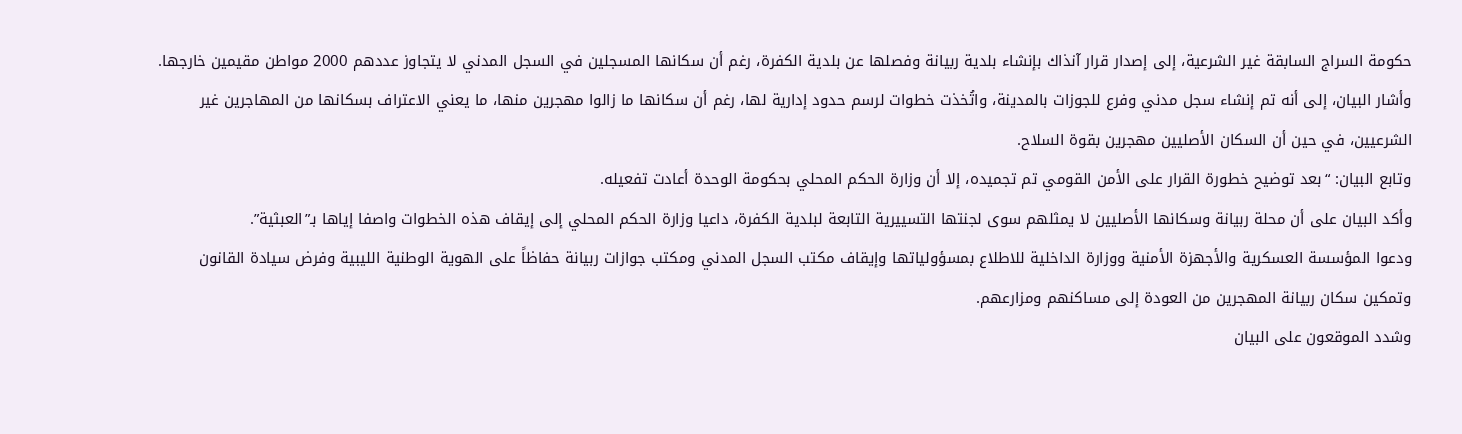حكومة السراج السابقة غير الشرعية، إلى إصدار قرار آنذاك بإنشاء بلدية ربيانة وفصلها عن بلدية الكفرة، رغم أن سكانها المسجلين في السجل المدني لا يتجاوز عددهم 2000 مواطن مقيمين خارجها.
وأشار البيان، إلى أنه تم إنشاء سجل مدني وفرع للجوزات بالمدينة، واتُخذت خطوات لرسم حدود إدارية لها، رغم أن سكانها ما زالوا مهجرين منها، ما يعني الاعتراف بسكانها من المهاجرين غير الشرعيين، في حين أن السكان الأصليين مهجرين بقوة السلاح.
وتابع البيان: “بعد توضيح خطورة القرار على الأمن القومي تم تجميده، إلا أن وزارة الحكم المحلي بحكومة الوحدة أعادت تفعيله.
وأكد البيان على أن محلة ربيانة وسكانها الأصليين لا يمثلهم سوى لجنتها التسييرية التابعة لبلدية الكفرة، داعيا وزارة الحكم المحلي إلى إيقاف هذه الخطوات واصفا إياها بـ”العبثية”.
ودعوا المؤسسة العسكرية والأجهزة الأمنية ووزارة الداخلية للاطلاع بمسؤولياتها وإيقاف مكتب السجل المدني ومكتب جوازات ربيانة حفاظاً على الهوية الوطنية الليبية وفرض سيادة القانون وتمكين سكان ربيانة المهجرين من العودة إلى مساكنهم ومزارعهم.
وشدد الموقعون على البيان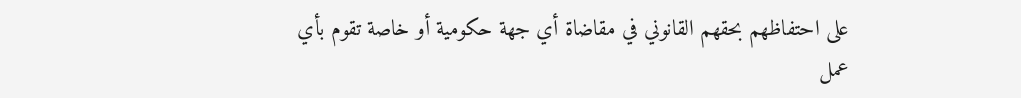على احتفاظهم بحقهم القانوني في مقاضاة أي جهة حكومية أو خاصة تقوم بأي عمل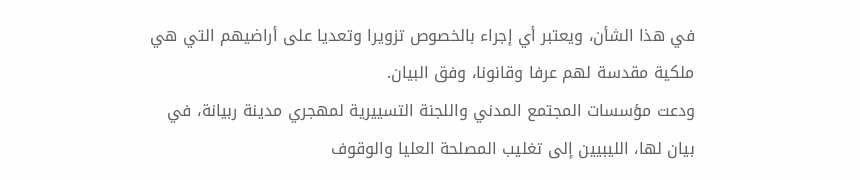في هذا الشأن، ويعتبر أي إجراء بالخصوص تزويرا وتعديا على أراضيهم التي هي ملكية مقدسة لهم عرفا وقانونا، وفق البيان.
ودعت مؤسسات المجتمع المدني واللجنة التسييرية لمهجري مدينة ربيانة، في بيان لها، الليبيين إلى تغليب المصلحة العليا والوقوف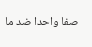صفا واحدا ضد ما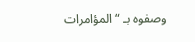وصفوه بـ “المؤامرات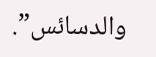والدسائس”.